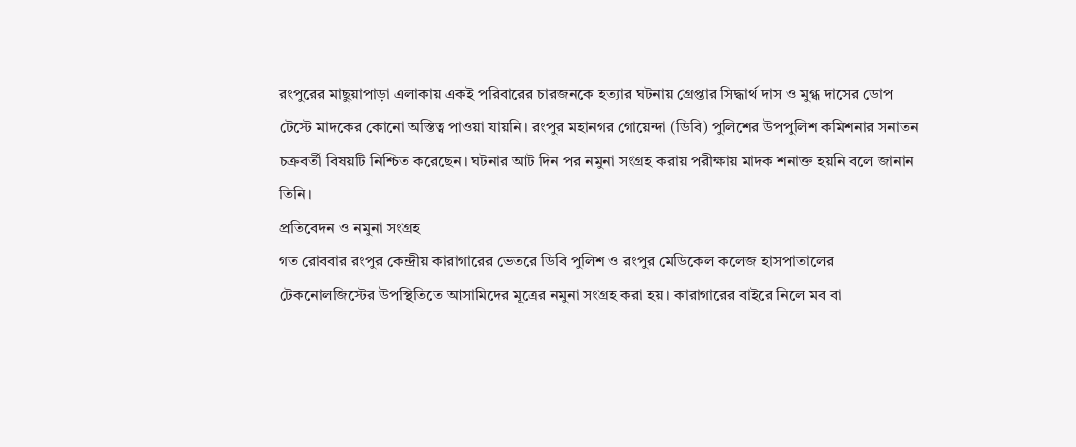রংপুরের মাছুয়াপাড়া এলাকায় একই পরিবারের চারজনকে হত্যার ঘটনায় গ্রেপ্তার সিদ্ধার্থ দাস ও মুগ্ধ দাসের ডোপ টেস্টে মাদকের কোনো অস্তিত্ব পাওয়া যায়নি। রংপুর মহানগর গোয়েন্দা (ডিবি) পুলিশের উপপুলিশ কমিশনার সনাতন চক্রবর্তী বিষয়টি নিশ্চিত করেছেন। ঘটনার আট দিন পর নমুনা সংগ্রহ করায় পরীক্ষায় মাদক শনাক্ত হয়নি বলে জানান তিনি।
প্রতিবেদন ও নমুনা সংগ্রহ
গত রোববার রংপুর কেন্দ্রীয় কারাগারের ভেতরে ডিবি পুলিশ ও রংপুর মেডিকেল কলেজ হাসপাতালের টেকনোলজিস্টের উপস্থিতিতে আসামিদের মূত্রের নমুনা সংগ্রহ করা হয়। কারাগারের বাইরে নিলে মব বা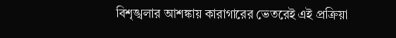বিশৃঙ্খলার আশঙ্কায় কারাগারের ভেতরেই এই প্রক্রিয়া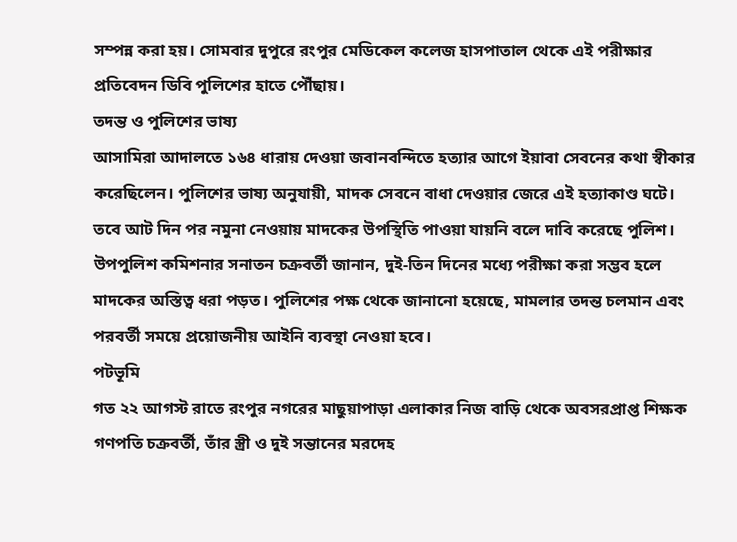সম্পন্ন করা হয়। সোমবার দুপুরে রংপুর মেডিকেল কলেজ হাসপাতাল থেকে এই পরীক্ষার প্রতিবেদন ডিবি পুলিশের হাতে পৌঁছায়।
তদন্ত ও পুলিশের ভাষ্য
আসামিরা আদালতে ১৬৪ ধারায় দেওয়া জবানবন্দিতে হত্যার আগে ইয়াবা সেবনের কথা স্বীকার করেছিলেন। পুলিশের ভাষ্য অনুযায়ী, মাদক সেবনে বাধা দেওয়ার জেরে এই হত্যাকাণ্ড ঘটে। তবে আট দিন পর নমুনা নেওয়ায় মাদকের উপস্থিতি পাওয়া যায়নি বলে দাবি করেছে পুলিশ। উপপুলিশ কমিশনার সনাতন চক্রবর্তী জানান, দুই-তিন দিনের মধ্যে পরীক্ষা করা সম্ভব হলে মাদকের অস্তিত্ব ধরা পড়ত। পুলিশের পক্ষ থেকে জানানো হয়েছে, মামলার তদন্ত চলমান এবং পরবর্তী সময়ে প্রয়োজনীয় আইনি ব্যবস্থা নেওয়া হবে।
পটভূমি
গত ২২ আগস্ট রাতে রংপুর নগরের মাছুয়াপাড়া এলাকার নিজ বাড়ি থেকে অবসরপ্রাপ্ত শিক্ষক গণপতি চক্রবর্তী, তাঁর স্ত্রী ও দুই সন্তানের মরদেহ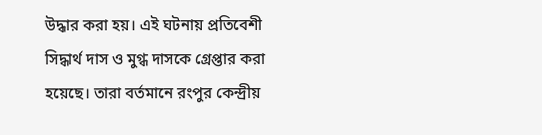উদ্ধার করা হয়। এই ঘটনায় প্রতিবেশী সিদ্ধার্থ দাস ও মুগ্ধ দাসকে গ্রেপ্তার করা হয়েছে। তারা বর্তমানে রংপুর কেন্দ্রীয়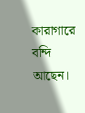কারাগারে বন্দি আছেন।